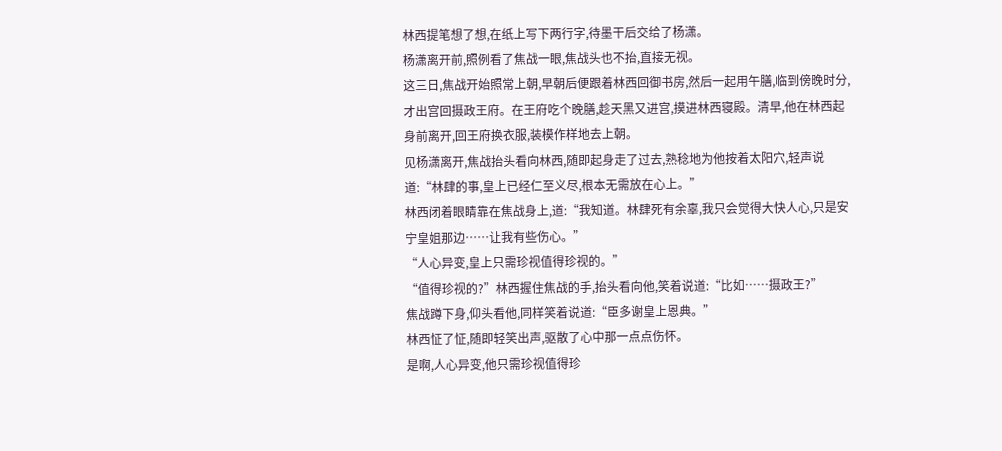林西提笔想了想,在纸上写下两行字,待墨干后交给了杨潇。
杨潇离开前,照例看了焦战一眼,焦战头也不抬,直接无视。
这三日,焦战开始照常上朝,早朝后便跟着林西回御书房,然后一起用午膳,临到傍晚时分,才出宫回摄政王府。在王府吃个晚膳,趁天黑又进宫,摸进林西寝殿。清早,他在林西起身前离开,回王府换衣服,装模作样地去上朝。
见杨潇离开,焦战抬头看向林西,随即起身走了过去,熟稔地为他按着太阳穴,轻声说道:“林肆的事,皇上已经仁至义尽,根本无需放在心上。”
林西闭着眼睛靠在焦战身上,道:“我知道。林肆死有余辜,我只会觉得大快人心,只是安宁皇姐那边……让我有些伤心。”
“人心异变,皇上只需珍视值得珍视的。”
“值得珍视的?”林西握住焦战的手,抬头看向他,笑着说道:“比如……摄政王?”
焦战蹲下身,仰头看他,同样笑着说道:“臣多谢皇上恩典。”
林西怔了怔,随即轻笑出声,驱散了心中那一点点伤怀。
是啊,人心异变,他只需珍视值得珍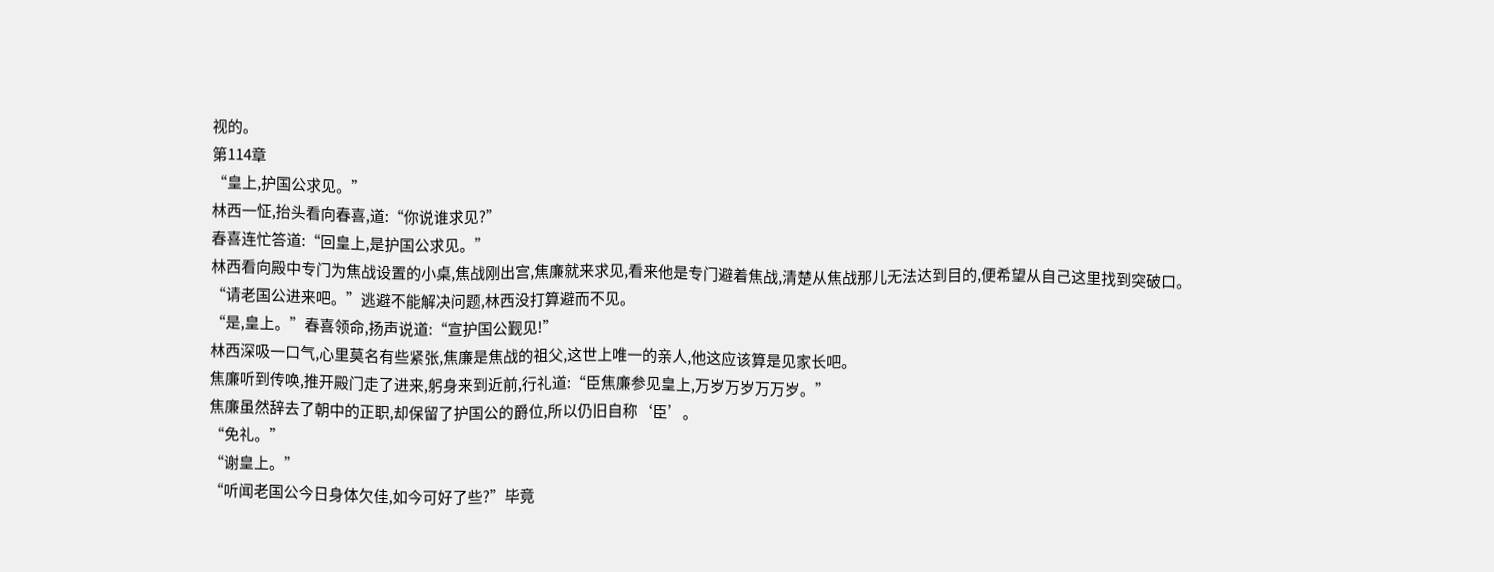视的。
第114章
“皇上,护国公求见。”
林西一怔,抬头看向春喜,道:“你说谁求见?”
春喜连忙答道:“回皇上,是护国公求见。”
林西看向殿中专门为焦战设置的小桌,焦战刚出宫,焦廉就来求见,看来他是专门避着焦战,清楚从焦战那儿无法达到目的,便希望从自己这里找到突破口。
“请老国公进来吧。”逃避不能解决问题,林西没打算避而不见。
“是,皇上。”春喜领命,扬声说道:“宣护国公觐见!”
林西深吸一口气,心里莫名有些紧张,焦廉是焦战的祖父,这世上唯一的亲人,他这应该算是见家长吧。
焦廉听到传唤,推开殿门走了进来,躬身来到近前,行礼道:“臣焦廉参见皇上,万岁万岁万万岁。”
焦廉虽然辞去了朝中的正职,却保留了护国公的爵位,所以仍旧自称‘臣’。
“免礼。”
“谢皇上。”
“听闻老国公今日身体欠佳,如今可好了些?”毕竟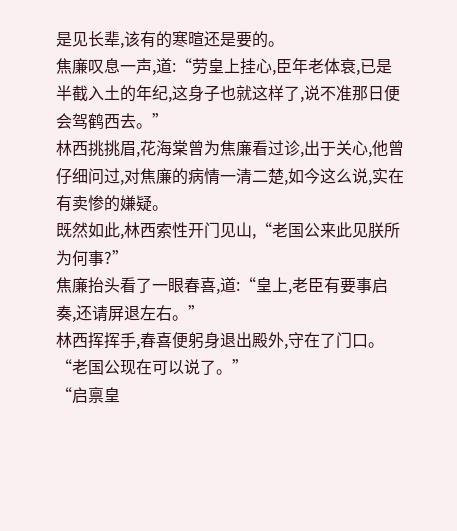是见长辈,该有的寒暄还是要的。
焦廉叹息一声,道:“劳皇上挂心,臣年老体衰,已是半截入土的年纪,这身子也就这样了,说不准那日便会驾鹤西去。”
林西挑挑眉,花海棠曾为焦廉看过诊,出于关心,他曾仔细问过,对焦廉的病情一清二楚,如今这么说,实在有卖惨的嫌疑。
既然如此,林西索性开门见山,“老国公来此见朕所为何事?”
焦廉抬头看了一眼春喜,道:“皇上,老臣有要事启奏,还请屏退左右。”
林西挥挥手,春喜便躬身退出殿外,守在了门口。
“老国公现在可以说了。”
“启禀皇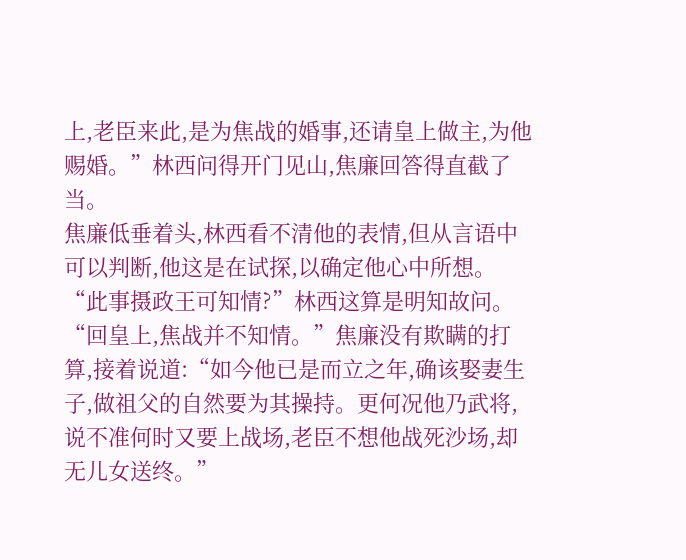上,老臣来此,是为焦战的婚事,还请皇上做主,为他赐婚。”林西问得开门见山,焦廉回答得直截了当。
焦廉低垂着头,林西看不清他的表情,但从言语中可以判断,他这是在试探,以确定他心中所想。
“此事摄政王可知情?”林西这算是明知故问。
“回皇上,焦战并不知情。”焦廉没有欺瞒的打算,接着说道:“如今他已是而立之年,确该娶妻生子,做祖父的自然要为其操持。更何况他乃武将,说不准何时又要上战场,老臣不想他战死沙场,却无儿女送终。”